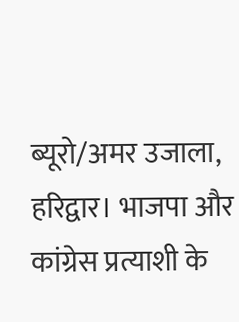ब्यूरो/अमर उजाला, हरिद्वार। भाजपा और कांग्रेस प्रत्याशी के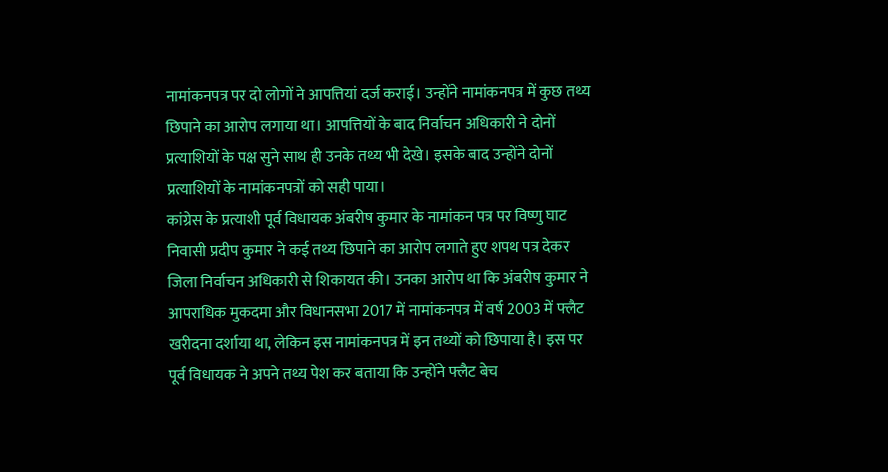नामांकनपत्र पर दो लोगों ने आपत्तियां दर्ज कराई। उन्होंने नामांकनपत्र में कुछ तथ्य छिपाने का आरोप लगाया था। आपत्तियों के बाद निर्वाचन अधिकारी ने दोनों प्रत्याशियों के पक्ष सुने साथ ही उनके तथ्य भी देखे। इसके बाद उन्होंने दोनों प्रत्याशियों के नामांकनपत्रों को सही पाया।
कांग्रेस के प्रत्याशी पूर्व विधायक अंबरीष कुमार के नामांकन पत्र पर विष्णु घाट निवासी प्रदीप कुमार ने कई तथ्य छिपाने का आरोप लगाते हुए शपथ पत्र देकर जिला निर्वाचन अधिकारी से शिकायत की। उनका आरोप था कि अंबरीष कुमार ने आपराधिक मुकदमा और विधानसभा 2017 में नामांकनपत्र में वर्ष 2003 में फ्लैट खरीदना दर्शाया था, लेकिन इस नामांकनपत्र में इन तथ्यों को छिपाया है। इस पर पूर्व विधायक ने अपने तथ्य पेश कर बताया कि उन्होंने फ्लैट बेच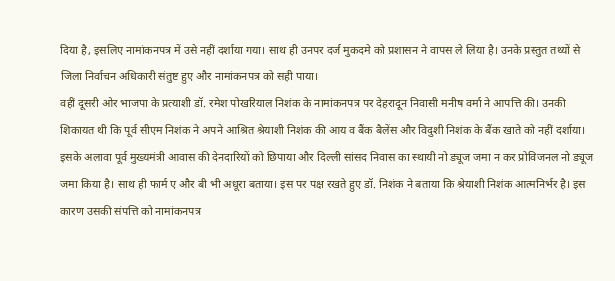दिया है, इसलिए नामांकनपत्र में उसे नहीं दर्शाया गया। साथ ही उनपर दर्ज मुकदमे को प्रशासन ने वापस ले लिया है। उनके प्रस्तुत तथ्यों से जिला निर्वाचन अधिकारी संतुष्ट हुए और नामांकनपत्र को सही पाया।
वहीं दूसरी ओर भाजपा के प्रत्याशी डॉ. रमेश पोखरियाल निशंक के नामांकनपत्र पर देहरादून निवासी मनीष वर्मा ने आपत्ति की। उनकी शिकायत थी कि पूर्व सीएम निशंक ने अपने आश्रित श्रेयाशी निशंक की आय व बैंक बैलेंस और विदुशी निशंक के बैंक खाते को नहीं दर्शाया। इसके अलावा पूर्व मुख्यमंत्री आवास की देनदारियों को छिपाया और दिल्ली सांसद निवास का स्थायी नो ड्यूज जमा न कर प्रोविजनल नो ड्यूज जमा किया है। साथ ही फार्म ए और बी भी अधूरा बताया। इस पर पक्ष रखते हुए डॉ. निशंक ने बताया कि श्रेयाशी निशंक आत्मनिर्भर है। इस कारण उसकी संपत्ति को नामांकनपत्र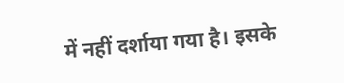में नहीं दर्शाया गया है। इसके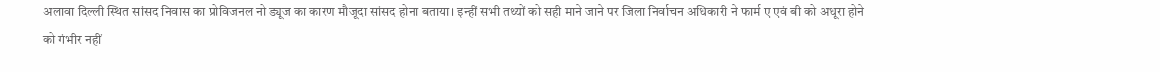अलावा दिल्ली स्थित सांसद निवास का प्रोविजनल नो ड्यूज का कारण मौजूदा सांसद होना बताया। इन्हीं सभी तथ्यों को सही माने जाने पर जिला निर्वाचन अधिकारी ने फार्म ए एवं बी को अधूरा होने को गंभीर नहीं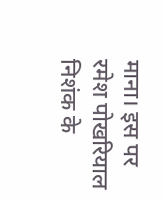माना। इस पर रमेश पोखरियाल निशंक के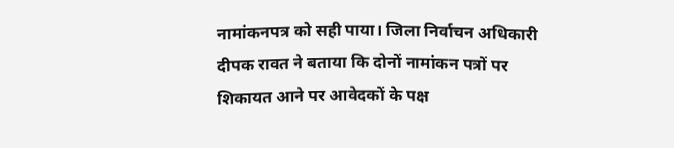नामांकनपत्र को सही पाया। जिला निर्वाचन अधिकारी दीपक रावत ने बताया कि दोनों नामांकन पत्रों पर शिकायत आने पर आवेदकों के पक्ष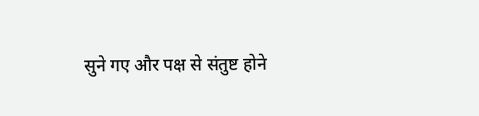सुने गए और पक्ष से संतुष्ट होने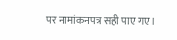पर नामांकनपत्र सही पाए गए।